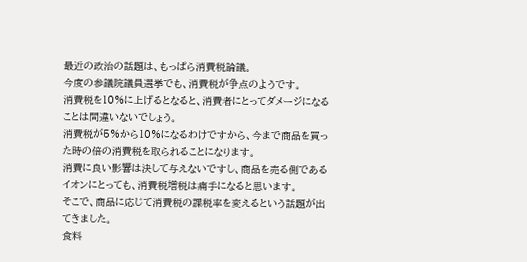最近の政治の話題は、もっぱら消費税論議。
今度の参議院議員選挙でも、消費税が争点のようです。
消費税を10%に上げるとなると、消費者にとってダメージになることは間違いないでしょう。
消費税が5%から10%になるわけですから、今まで商品を買った時の倍の消費税を取られることになります。
消費に良い影響は決して与えないですし、商品を売る側であるイオンにとっても、消費税増税は痛手になると思います。
そこで、商品に応じて消費税の課税率を変えるという話題が出てきました。
食料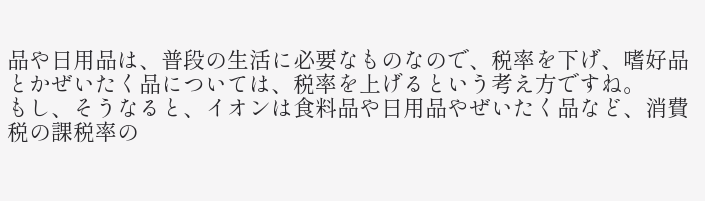品や日用品は、普段の生活に必要なものなので、税率を下げ、嗜好品とかぜいたく品については、税率を上げるという考え方ですね。
もし、そうなると、イオンは食料品や日用品やぜいたく品など、消費税の課税率の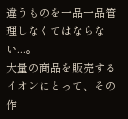違うものを一品一品管理しなくてはならない...。
大量の商品を販売するイオンにとって、その作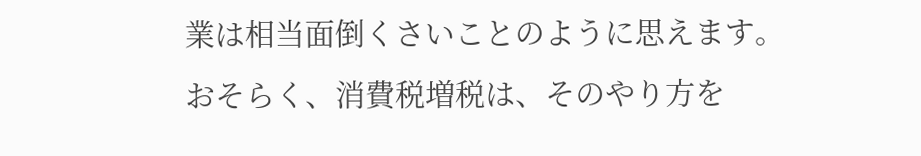業は相当面倒くさいことのように思えます。
おそらく、消費税増税は、そのやり方を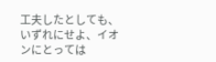工夫したとしても、いずれにせよ、イオンにとっては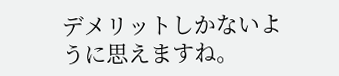デメリットしかないように思えますね。